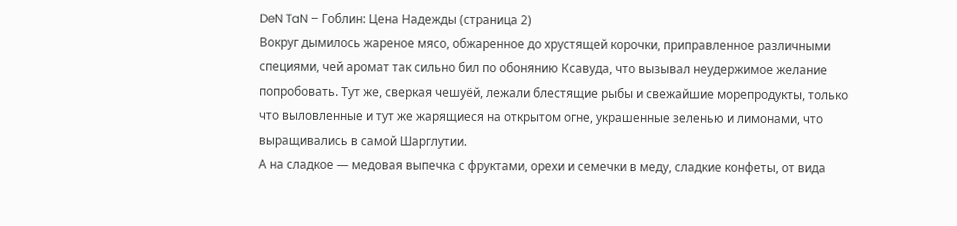DeN TaN – Гоблин: Цена Надежды (страница 2)
Вокруг дымилось жареное мясо, обжаренное до хрустящей корочки, приправленное различными специями, чей аромат так сильно бил по обонянию Ксавуда, что вызывал неудержимое желание попробовать. Тут же, сверкая чешуёй, лежали блестящие рыбы и свежайшие морепродукты, только что выловленные и тут же жарящиеся на открытом огне, украшенные зеленью и лимонами, что выращивались в самой Шарглутии.
А на сладкое — медовая выпечка с фруктами, орехи и семечки в меду, сладкие конфеты, от вида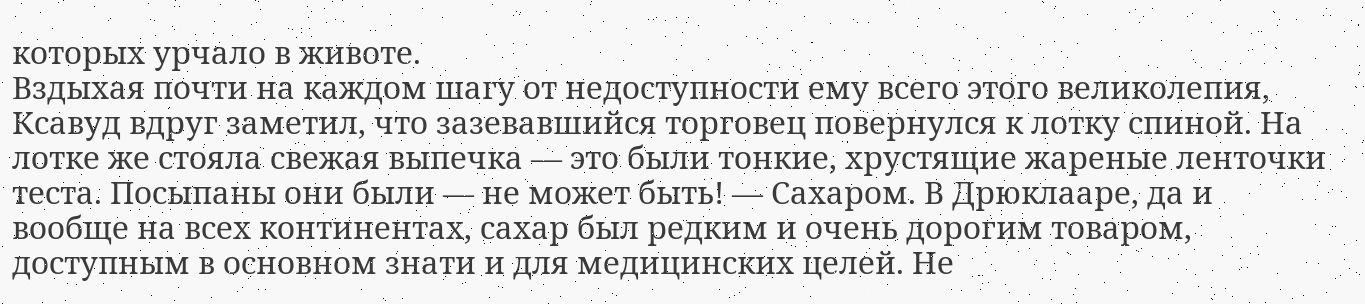которых урчало в животе.
Вздыхая почти на каждом шагу от недоступности ему всего этого великолепия, Ксавуд вдруг заметил, что зазевавшийся торговец повернулся к лотку спиной. На лотке же стояла свежая выпечка — это были тонкие, хрустящие жареные ленточки теста. Посыпаны они были — не может быть! — Сахаром. В Дрюклааре, да и вообще на всех континентах, сахар был редким и очень дорогим товаром, доступным в основном знати и для медицинских целей. Не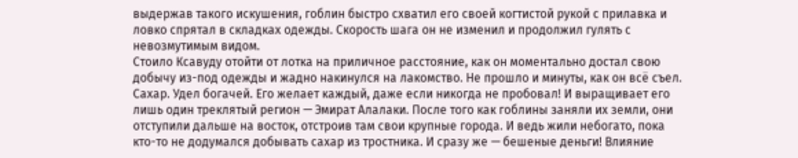выдержав такого искушения, гоблин быстро схватил его своей когтистой рукой с прилавка и ловко спрятал в складках одежды. Скорость шага он не изменил и продолжил гулять с невозмутимым видом.
Стоило Ксавуду отойти от лотка на приличное расстояние, как он моментально достал свою добычу из-под одежды и жадно накинулся на лакомство. Не прошло и минуты, как он всё съел.
Сахар. Удел богачей. Его желает каждый, даже если никогда не пробовал! И выращивает его лишь один треклятый регион — Эмират Алалаки. После того как гоблины заняли их земли, они отступили дальше на восток, отстроив там свои крупные города. И ведь жили небогато, пока кто-то не додумался добывать сахар из тростника. И сразу же — бешеные деньги! Влияние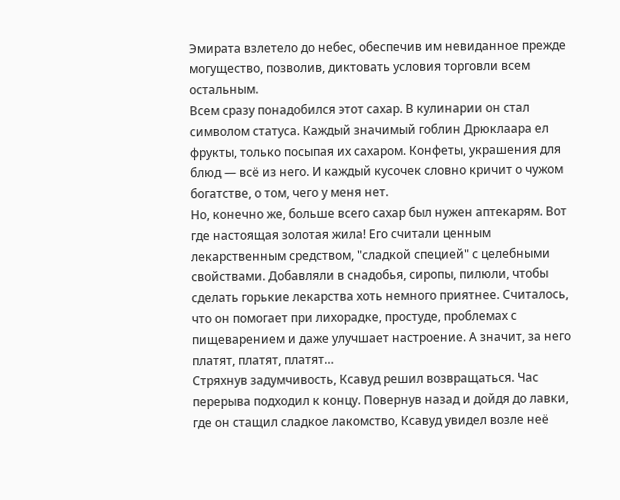Эмирата взлетело до небес, обеспечив им невиданное прежде могущество, позволив, диктовать условия торговли всем остальным.
Всем сразу понадобился этот сахар. В кулинарии он стал символом статуса. Каждый значимый гоблин Дрюклаара ел фрукты, только посыпая их сахаром. Конфеты, украшения для блюд — всё из него. И каждый кусочек словно кричит о чужом богатстве, о том, чего у меня нет.
Но, конечно же, больше всего сахар был нужен аптекарям. Вот где настоящая золотая жила! Его считали ценным лекарственным средством, "сладкой специей" с целебными свойствами. Добавляли в снадобья, сиропы, пилюли, чтобы сделать горькие лекарства хоть немного приятнее. Считалось, что он помогает при лихорадке, простуде, проблемах с пищеварением и даже улучшает настроение. А значит, за него платят, платят, платят…
Стряхнув задумчивость, Ксавуд решил возвращаться. Час перерыва подходил к концу. Повернув назад и дойдя до лавки, где он стащил сладкое лакомство, Ксавуд увидел возле неё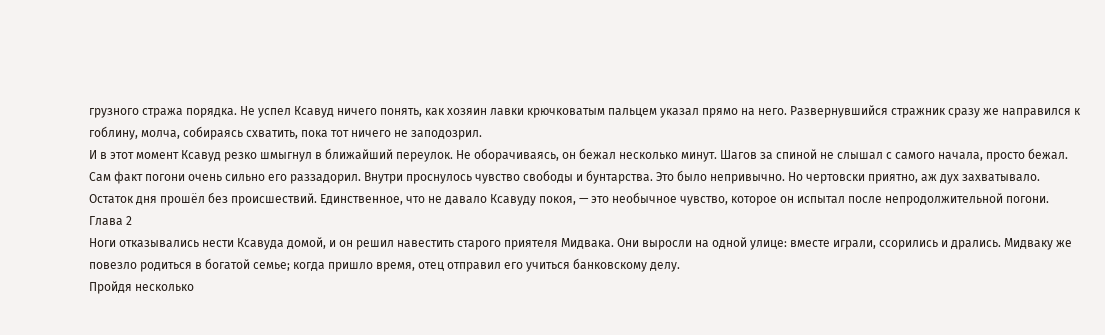грузного стража порядка. Не успел Ксавуд ничего понять, как хозяин лавки крючковатым пальцем указал прямо на него. Развернувшийся стражник сразу же направился к гоблину, молча, собираясь схватить, пока тот ничего не заподозрил.
И в этот момент Ксавуд резко шмыгнул в ближайший переулок. Не оборачиваясь, он бежал несколько минут. Шагов за спиной не слышал с самого начала, просто бежал. Сам факт погони очень сильно его раззадорил. Внутри проснулось чувство свободы и бунтарства. Это было непривычно. Но чертовски приятно, аж дух захватывало.
Остаток дня прошёл без происшествий. Единственное, что не давало Ксавуду покоя, — это необычное чувство, которое он испытал после непродолжительной погони.
Глава 2
Ноги отказывались нести Ксавуда домой, и он решил навестить старого приятеля Мидвака. Они выросли на одной улице: вместе играли, ссорились и дрались. Мидваку же повезло родиться в богатой семье; когда пришло время, отец отправил его учиться банковскому делу.
Пройдя несколько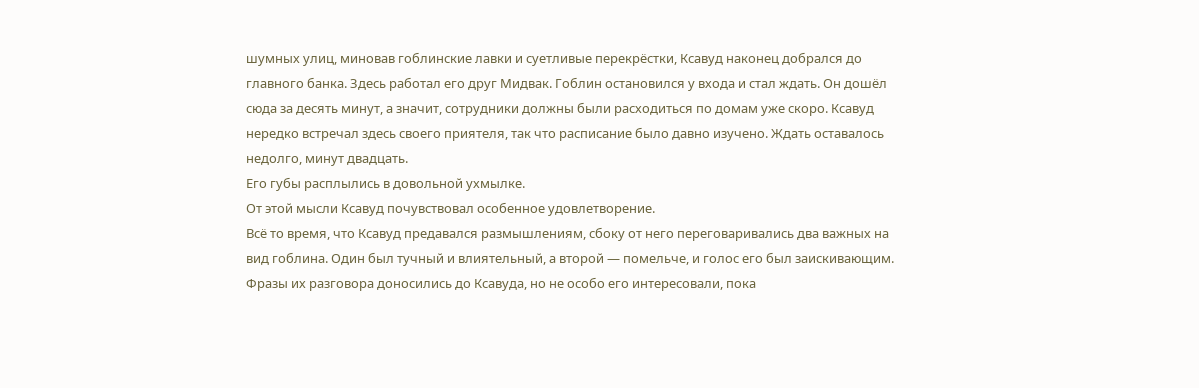шумных улиц, миновав гоблинские лавки и суетливые перекрёстки, Ксавуд наконец добрался до главного банка. Здесь работал его друг Мидвак. Гоблин остановился у входа и стал ждать. Он дошёл сюда за десять минут, а значит, сотрудники должны были расходиться по домам уже скоро. Ксавуд нередко встречал здесь своего приятеля, так что расписание было давно изучено. Ждать оставалось недолго, минут двадцать.
Его губы расплылись в довольной ухмылке.
От этой мысли Ксавуд почувствовал особенное удовлетворение.
Всё то время, что Ксавуд предавался размышлениям, сбоку от него переговаривались два важных на вид гоблина. Один был тучный и влиятельный, а второй — помельче, и голос его был заискивающим. Фразы их разговора доносились до Ксавуда, но не особо его интересовали, пока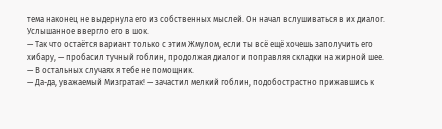тема наконец не выдернула его из собственных мыслей. Он начал вслушиваться в их диалог. Услышанное ввергло его в шок.
— Так что остаётся вариант только с этим Жмулом, если ты всё ещё хочешь заполучить его хибару, — пробасил тучный гоблин, продолжая диалог и поправляя складки на жирной шее. — В остальных случаях я тебе не помощник.
— Да-да, уважаемый Мизгратак! — зачастил мелкий гоблин, подобострастно прижавшись к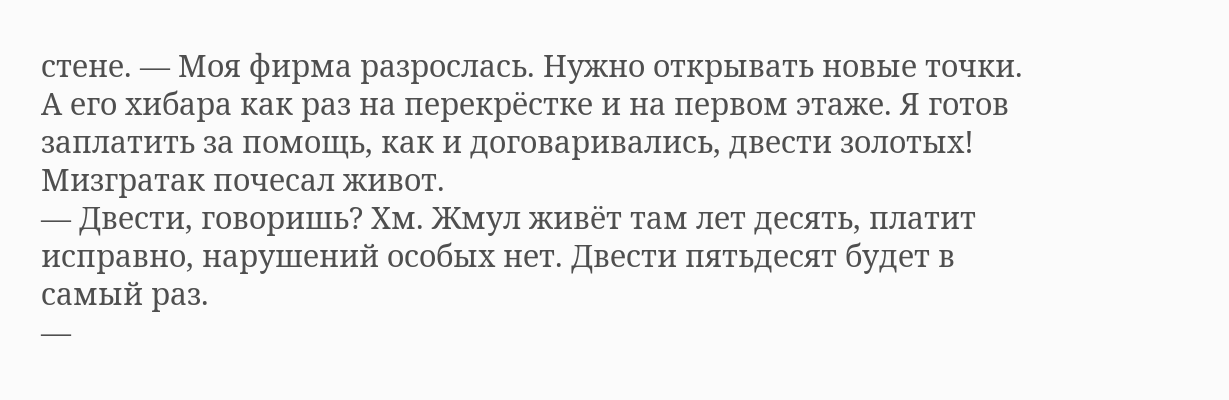стене. — Моя фирма разрослась. Нужно открывать новые точки. А его хибара как раз на перекрёстке и на первом этаже. Я готов заплатить за помощь, как и договаривались, двести золотых!
Мизгратак почесал живот.
— Двести, говоришь? Хм. Жмул живёт там лет десять, платит исправно, нарушений особых нет. Двести пятьдесят будет в самый раз.
—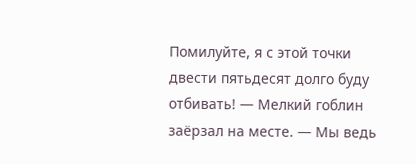Помилуйте, я с этой точки двести пятьдесят долго буду отбивать! — Мелкий гоблин заёрзал на месте. — Мы ведь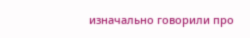изначально говорили про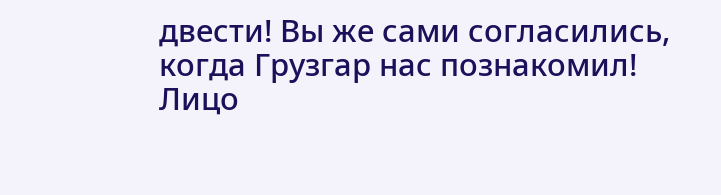двести! Вы же сами согласились, когда Грузгар нас познакомил!
Лицо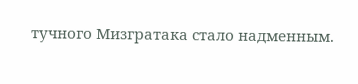тучного Мизгратака стало надменным.